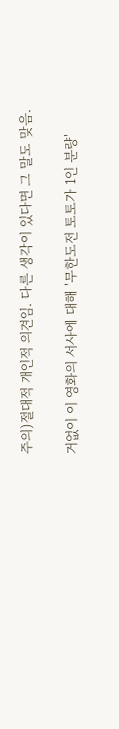주의)절대적 개인적 의견임. 다른 생각이 있다면 그 말도 맞음.

거없이 이 영화의 서사에 대해 '무한도전 토토가 1인 분량'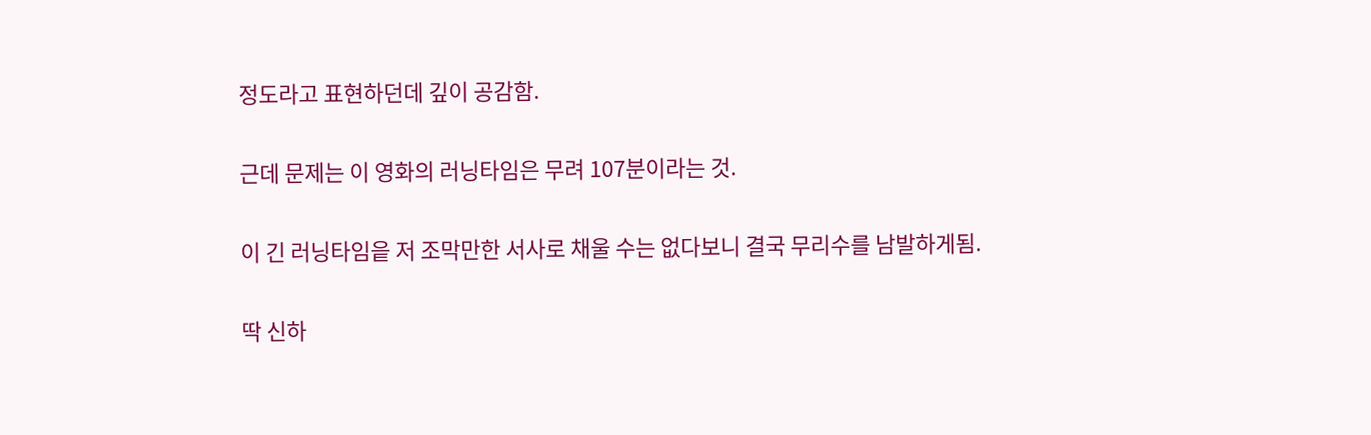정도라고 표현하던데 깊이 공감함.

근데 문제는 이 영화의 러닝타임은 무려 107분이라는 것.

이 긴 러닝타임읕 저 조막만한 서사로 채울 수는 없다보니 결국 무리수를 남발하게됨.

딱 신하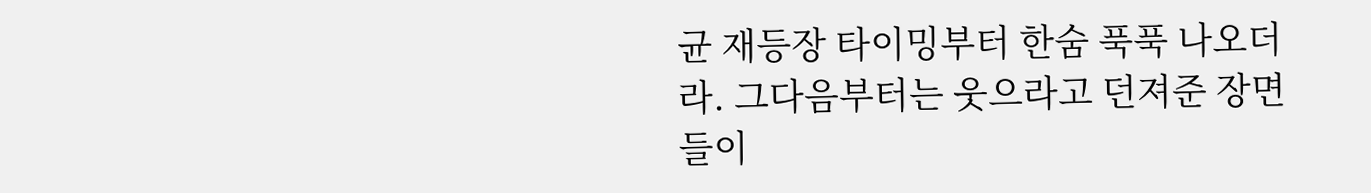균 재등장 타이밍부터 한숨 푹푹 나오더라. 그다음부터는 웃으라고 던져준 장면들이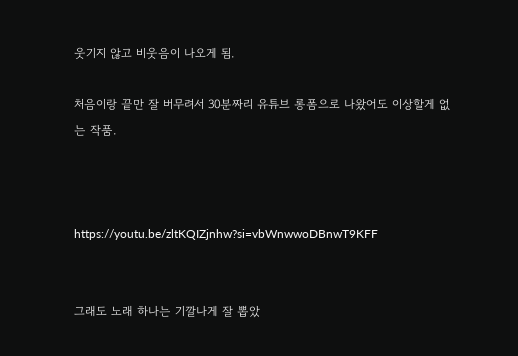웃기지 않고 비웃음이 나오게 됨.

처음이랑 끝만 잘 버무려서 30분짜리 유튜브 롱폼으로 나왔어도 이상할게 없는 작품.



https://youtu.be/zltKQIZjnhw?si=vbWnwwoDBnwT9KFF


그래도 노래 하나는 기깔나게 잘 뽑았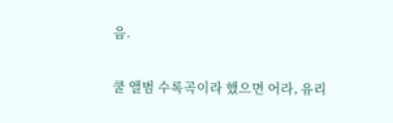음.

쿨 앨범 수록곡이라 했으면 어라, 유리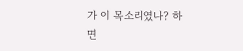가 이 목소리였나? 하면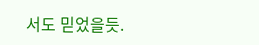서도 믿었을듯.